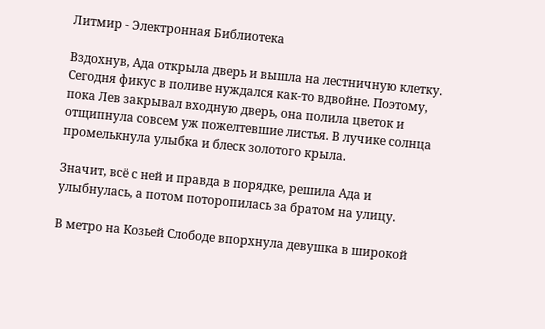Литмир - Электронная Библиотека

Вздохнув, Ада открыла дверь и вышла на лестничную клетку. Сегодня фикус в поливе нуждался как-то вдвойне. Поэтому, пока Лев закрывал входную дверь, она полила цветок и отщипнула совсем уж пожелтевшие листья. В лучике солнца промелькнула улыбка и блеск золотого крыла.

Значит, всё с ней и правда в порядке, решила Ада и улыбнулась, а потом поторопилась за братом на улицу.

В метро на Козьей Слободе впорхнула девушка в широкой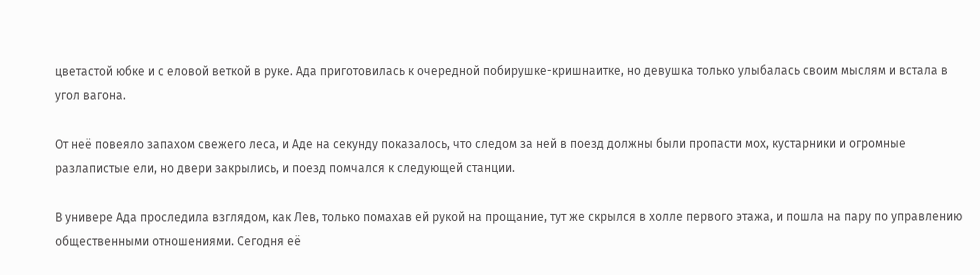цветастой юбке и с еловой веткой в руке. Ада приготовилась к очередной побирушке-кришнаитке, но девушка только улыбалась своим мыслям и встала в угол вагона.

От неё повеяло запахом свежего леса, и Аде на секунду показалось, что следом за ней в поезд должны были пропасти мох, кустарники и огромные разлапистые ели, но двери закрылись, и поезд помчался к следующей станции.

В универе Ада проследила взглядом, как Лев, только помахав ей рукой на прощание, тут же скрылся в холле первого этажа, и пошла на пару по управлению общественными отношениями. Сегодня её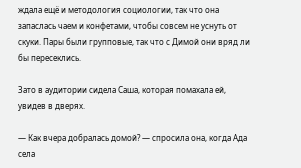ждала ещё и методология социологии, так что она запаслась чаем и конфетами, чтобы совсем не уснуть от скуки. Пары были групповые, так что с Димой они вряд ли бы пересеклись.

Зато в аудитории сидела Саша, которая помахала ей, увидев в дверях.

— Как вчера добралась домой? — спросила она, когда Ада села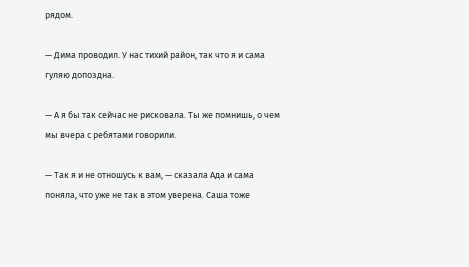рядом.

— Дима проводил. У нас тихий район, так что я и сама гуляю допоздна.

— А я бы так сейчас не рисковала. Ты же помнишь, о чем мы вчера с ребятами говорили.

— Так я и не отношусь к вам, — сказала Ада и сама поняла, что уже не так в этом уверена. Саша тоже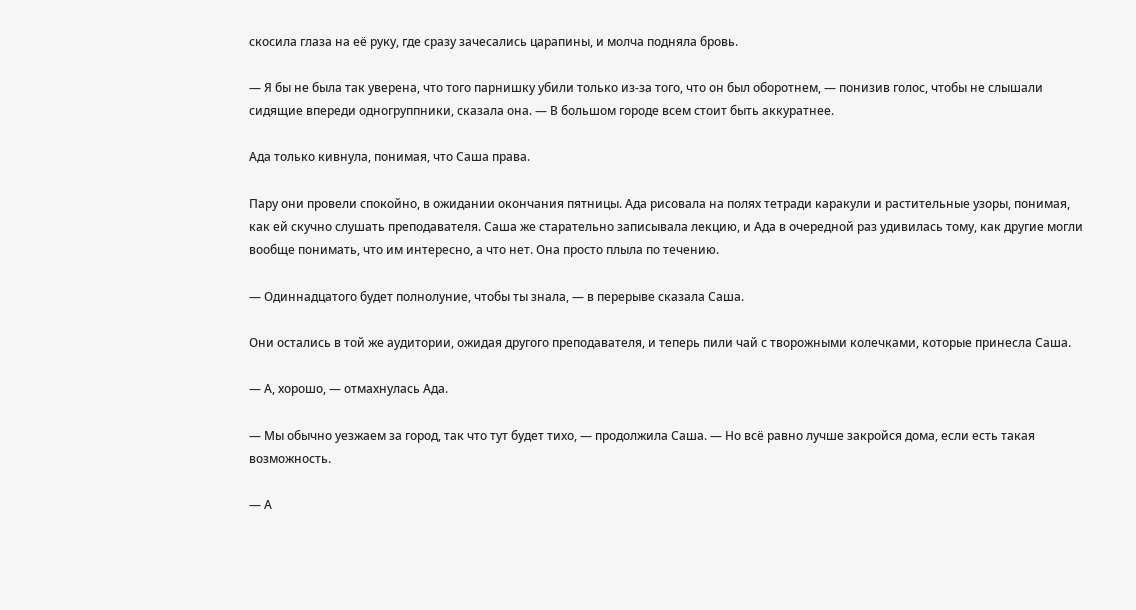скосила глаза на её руку, где сразу зачесались царапины, и молча подняла бровь.

— Я бы не была так уверена, что того парнишку убили только из-за того, что он был оборотнем, — понизив голос, чтобы не слышали сидящие впереди одногруппники, сказала она. — В большом городе всем стоит быть аккуратнее.

Ада только кивнула, понимая, что Саша права.

Пару они провели спокойно, в ожидании окончания пятницы. Ада рисовала на полях тетради каракули и растительные узоры, понимая, как ей скучно слушать преподавателя. Саша же старательно записывала лекцию, и Ада в очередной раз удивилась тому, как другие могли вообще понимать, что им интересно, а что нет. Она просто плыла по течению.

— Одиннадцатого будет полнолуние, чтобы ты знала, — в перерыве сказала Саша.

Они остались в той же аудитории, ожидая другого преподавателя, и теперь пили чай с творожными колечками, которые принесла Саша.

— А, хорошо, — отмахнулась Ада.

— Мы обычно уезжаем за город, так что тут будет тихо, — продолжила Саша. — Но всё равно лучше закройся дома, если есть такая возможность.

— А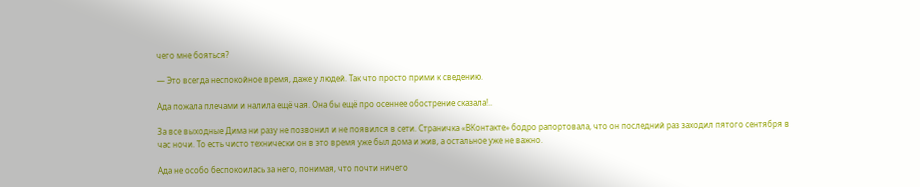чего мне бояться?

— Это всегда неспокойное время, даже у людей. Так что просто прими к сведению.

Ада пожала плечами и налила ещё чая. Она бы ещё про осеннее обострение сказала!..

За все выходные Дима ни разу не позвонил и не появился в сети. Страничка «ВКонтакте» бодро рапортовала, что он последний раз заходил пятого сентября в час ночи. То есть чисто технически он в это время уже был дома и жив, а остальное уже не важно.

Ада не особо беспокоилась за него, понимая, что почти ничего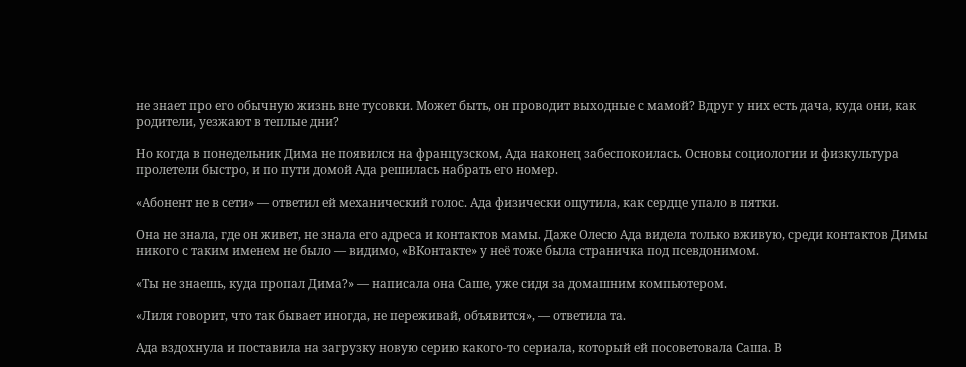не знает про его обычную жизнь вне тусовки. Может быть, он проводит выходные с мамой? Вдруг у них есть дача, куда они, как родители, уезжают в теплые дни?

Но когда в понедельник Дима не появился на французском, Ада наконец забеспокоилась. Основы социологии и физкультура пролетели быстро, и по пути домой Ада решилась набрать его номер.

«Абонент не в сети» — ответил ей механический голос. Ада физически ощутила, как сердце упало в пятки.

Она не знала, где он живет, не знала его адреса и контактов мамы. Даже Олесю Ада видела только вживую, среди контактов Димы никого с таким именем не было — видимо, «ВКонтакте» у неё тоже была страничка под псевдонимом.

«Ты не знаешь, куда пропал Дима?» — написала она Саше, уже сидя за домашним компьютером.

«Лиля говорит, что так бывает иногда, не переживай, объявится», — ответила та.

Ада вздохнула и поставила на загрузку новую серию какого-то сериала, который ей посоветовала Саша. В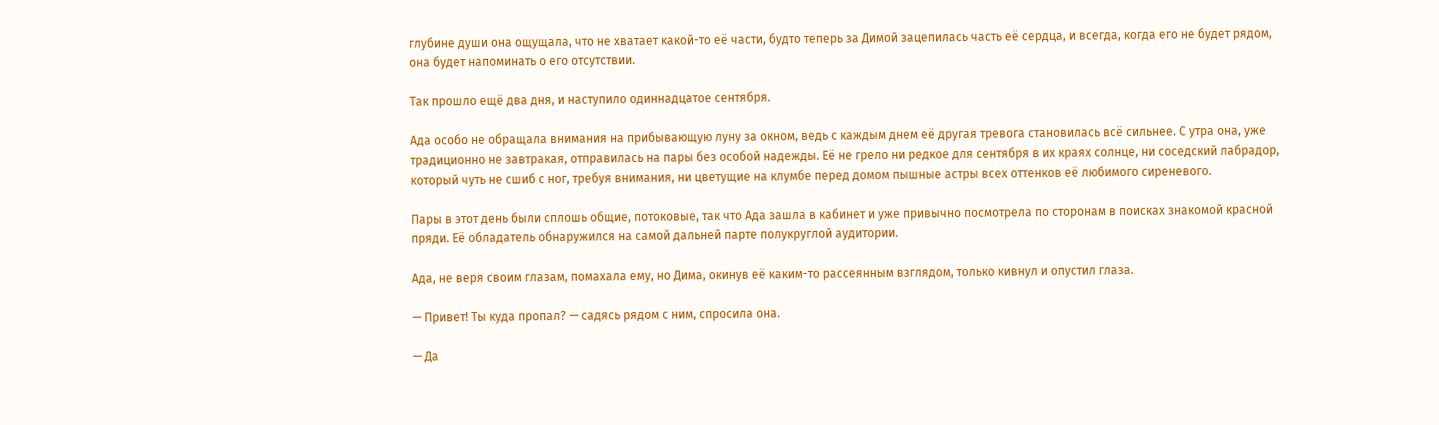глубине души она ощущала, что не хватает какой-то её части, будто теперь за Димой зацепилась часть её сердца, и всегда, когда его не будет рядом, она будет напоминать о его отсутствии.

Так прошло ещё два дня, и наступило одиннадцатое сентября.

Ада особо не обращала внимания на прибывающую луну за окном, ведь с каждым днем её другая тревога становилась всё сильнее. С утра она, уже традиционно не завтракая, отправилась на пары без особой надежды. Её не грело ни редкое для сентября в их краях солнце, ни соседский лабрадор, который чуть не сшиб с ног, требуя внимания, ни цветущие на клумбе перед домом пышные астры всех оттенков её любимого сиреневого.

Пары в этот день были сплошь общие, потоковые, так что Ада зашла в кабинет и уже привычно посмотрела по сторонам в поисках знакомой красной пряди. Её обладатель обнаружился на самой дальней парте полукруглой аудитории.

Ада, не веря своим глазам, помахала ему, но Дима, окинув её каким-то рассеянным взглядом, только кивнул и опустил глаза.

— Привет! Ты куда пропал? — садясь рядом с ним, спросила она.

— Да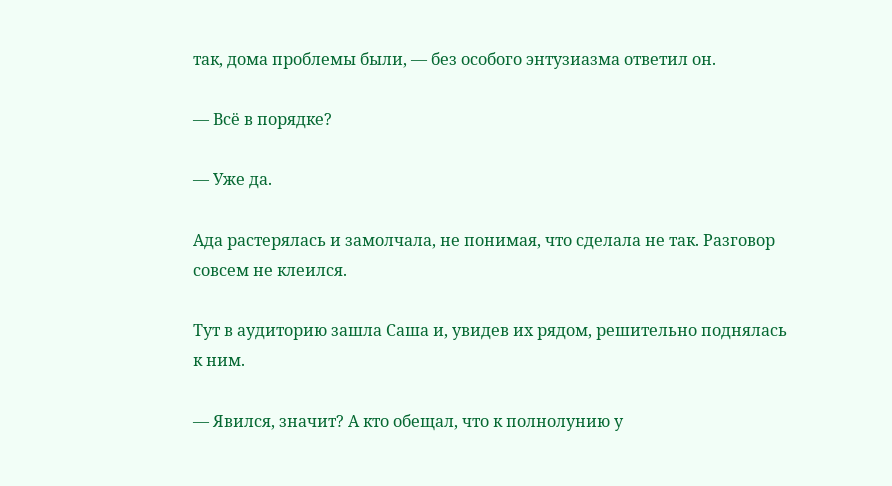так, дома проблемы были, — без особого энтузиазма ответил он.

— Всё в порядке?

— Уже да.

Ада растерялась и замолчала, не понимая, что сделала не так. Разговор совсем не клеился.

Тут в аудиторию зашла Саша и, увидев их рядом, решительно поднялась к ним.

— Явился, значит? А кто обещал, что к полнолунию у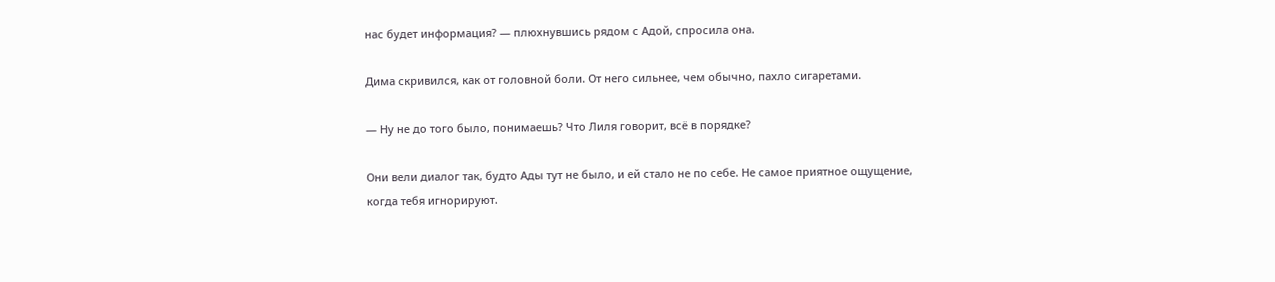нас будет информация? — плюхнувшись рядом с Адой, спросила она.

Дима скривился, как от головной боли. От него сильнее, чем обычно, пахло сигаретами.

— Ну не до того было, понимаешь? Что Лиля говорит, всё в порядке?

Они вели диалог так, будто Ады тут не было, и ей стало не по себе. Не самое приятное ощущение, когда тебя игнорируют.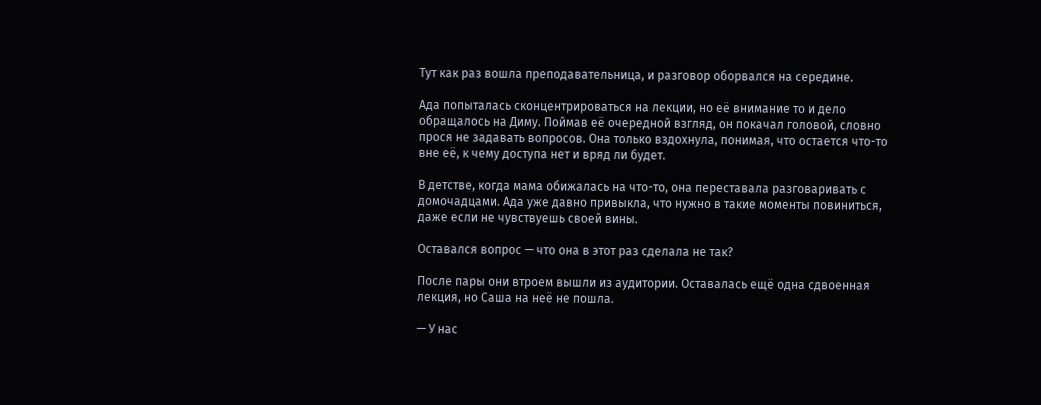Тут как раз вошла преподавательница, и разговор оборвался на середине.

Ада попыталась сконцентрироваться на лекции, но её внимание то и дело обращалось на Диму. Поймав её очередной взгляд, он покачал головой, словно прося не задавать вопросов. Она только вздохнула, понимая, что остается что-то вне её, к чему доступа нет и вряд ли будет.

В детстве, когда мама обижалась на что-то, она переставала разговаривать с домочадцами. Ада уже давно привыкла, что нужно в такие моменты повиниться, даже если не чувствуешь своей вины.

Оставался вопрос — что она в этот раз сделала не так?

После пары они втроем вышли из аудитории. Оставалась ещё одна сдвоенная лекция, но Саша на неё не пошла.

— У нас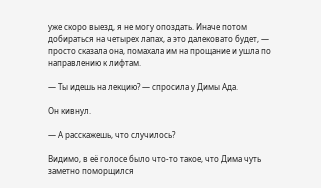уже скоро выезд, я не могу опоздать. Иначе потом добираться на четырех лапах, а это далековато будет, — просто сказала она, помахала им на прощание и ушла по направлению к лифтам.

— Ты идешь на лекцию? — спросила у Димы Ада.

Он кивнул.

— А расскажешь, что случилось?

Видимо, в её голосе было что-то такое, что Дима чуть заметно поморщился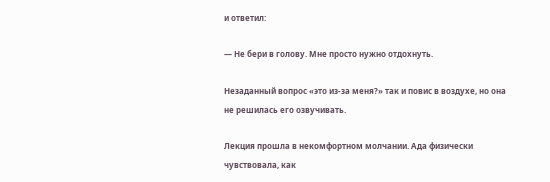и ответил:

— Не бери в голову. Мне просто нужно отдохнуть.

Незаданный вопрос «это из-за меня?» так и повис в воздухе, но она не решилась его озвучивать.

Лекция прошла в некомфортном молчании. Ада физически чувствовала, как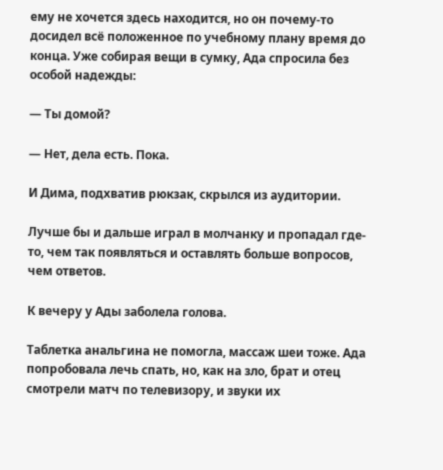ему не хочется здесь находится, но он почему-то досидел всё положенное по учебному плану время до конца. Уже собирая вещи в сумку, Ада спросила без особой надежды:

— Ты домой?

— Нет, дела есть. Пока.

И Дима, подхватив рюкзак, скрылся из аудитории.

Лучше бы и дальше играл в молчанку и пропадал где-то, чем так появляться и оставлять больше вопросов, чем ответов.

К вечеру у Ады заболела голова.

Таблетка анальгина не помогла, массаж шеи тоже. Ада попробовала лечь спать, но, как на зло, брат и отец смотрели матч по телевизору, и звуки их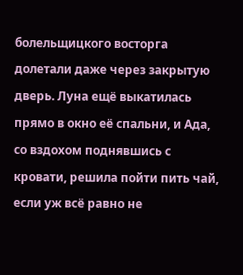болельщицкого восторга долетали даже через закрытую дверь. Луна ещё выкатилась прямо в окно её спальни, и Ада, со вздохом поднявшись с кровати, решила пойти пить чай, если уж всё равно не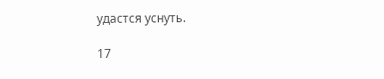удастся уснуть.

17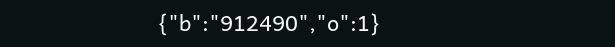{"b":"912490","o":1}